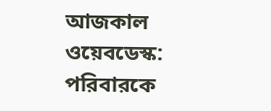আজকাল ওয়েবডেস্ক: পরিবারকে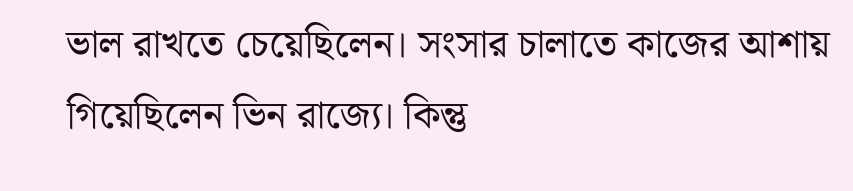ভাল রাখতে চেয়েছিলেন। সংসার চালাতে কাজের আশায় গিয়েছিলেন ভিন রাজ্যে। কিন্তু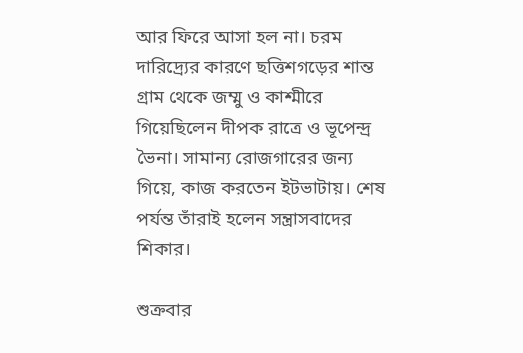আর ফিরে আসা হল না। চরম দারিদ্র্যের কারণে ছত্তিশগড়ের শান্ত গ্রাম থেকে জম্মু ও কাশ্মীরে গিয়েছিলেন দীপক রাত্রে ও ভূপেন্দ্র ভৈনা। সামান্য রোজগারের জন্য গিয়ে, কাজ করতেন ইটভাটায়। শেষ পর্যন্ত তাঁরাই হলেন সন্ত্রাসবাদের শিকার।

শুক্রবার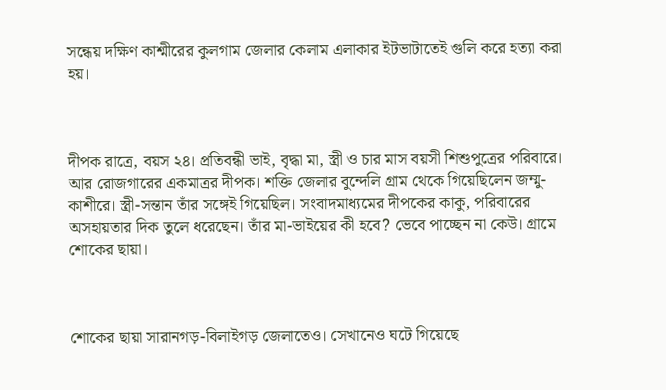সন্ধেয় দক্ষিণ কাশ্মীরের কুলগাম জেলার কেলাম এলাকার ইটভাটাতেই গুলি করে হত্যা করা হয়।



দীপক রাত্রে, বয়স ২৪। প্রতিবন্ধী ভাই, বৃদ্ধা মা, স্ত্রী ও চার মাস বয়সী শিশুপুত্রের পরিবারে। আর রোজগারের একমাত্রর দীপক। শক্তি জেলার বুন্দেলি গ্রাম থেকে গিয়েছিলেন জম্মু-কাশীরে। স্ত্রী-সন্তান তাঁর সঙ্গেই গিয়েছিল। সংবাদমাধ্যমের দীপকের কাকু, পরিবারের অসহায়তার দিক তুলে ধরেছেন। তাঁর মা-ভাইয়ের কী হবে? ভেবে পাচ্ছেন না কেউ। গ্রামে শোকের ছায়া।



শোকের ছায়া সারানগড়-বিলাইগড় জেলাতেও। সেখানেও ঘটে গিয়েছে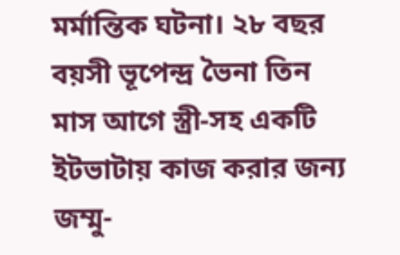মর্মান্তিক ঘটনা। ২৮ বছর বয়সী ভূপেন্দ্র ভৈনা তিন মাস আগে স্ত্রী-সহ একটি ইটভাটায় কাজ করার জন্য জম্মু-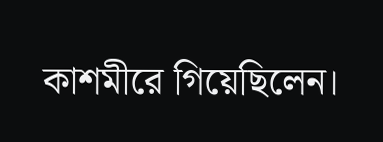কাশমীরে গিয়েছিলেন।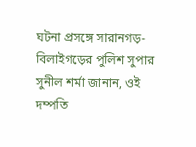ঘটনা প্রসঙ্গে সারানগড়-বিলাইগড়ের পুলিশ সুপার সুনীল শর্মা জানান, ওই দম্পতি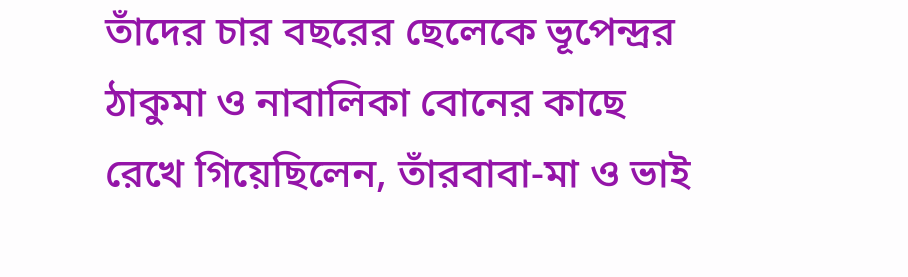তাঁদের চার বছরের ছেলেকে ভূপেন্দ্রর ঠাকুমা ও নাবালিকা বোনের কাছে রেখে গিয়েছিলেন, তাঁরবাবা-মা ও ভাই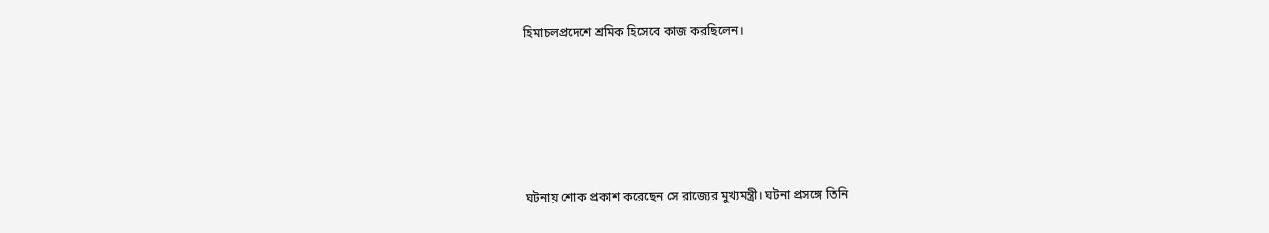হিমাচলপ্রদেশে শ্রমিক হিসেবে কাজ করছিলেন।





ঘটনায় শোক প্রকাশ করেছেন সে রাজ্যের মুখ্যমন্ত্রী। ঘটনা প্রসঙ্গে তিনি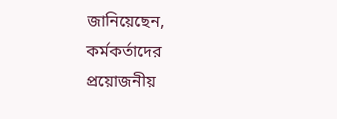জানিয়েছেন, কর্মকর্তাদের প্রয়োজনীয়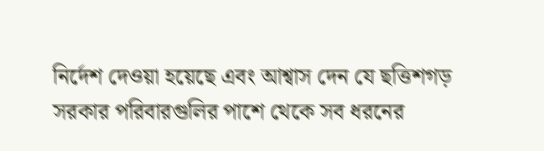নির্দেশ দেওয়া হয়েছে এবং আশ্বাস দেন যে ছত্তিশগড় সরকার পরিবারগুলির পাশে থেকে সব ধরনের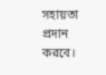সহায়তা প্রদান করবে।